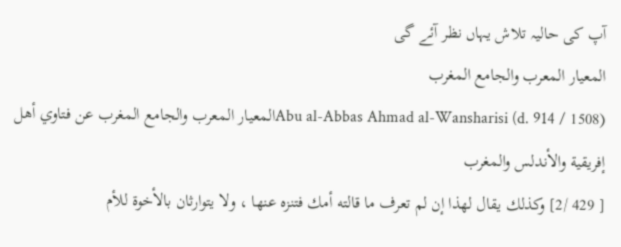آپ کی حالیہ تلاش یہاں نظر آئے گی
المعیار المعرب والجامع المغرب
Abu al-Abbas Ahmad al-Wansharisi (d. 914 / 1508)المعيار المعرب والجامع المغرب عن فتاوي أهل إفريقية والأندلس والمغرب
[ 429 /2] وكذلك يقال لهذا إن لم تعرف ما قالته أمك فتنزه عنها ، ولا يتوارثان بالأخوة للأم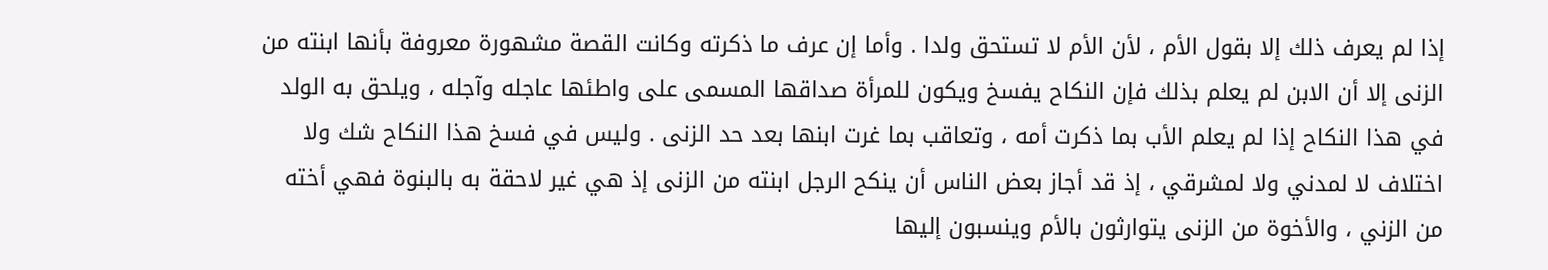إذا لم يعرف ذلك إلا بقول الأم ، لأن الأم لا تستحق ولدا . وأما إن عرف ما ذكرته وكانت القصة مشهورة معروفة بأنها ابنته من الزنى إلا أن الابن لم يعلم بذلك فإن النكاح يفسخ ويكون للمرأة صداقها المسمى على واطئها عاجله وآجله ، ويلحق به الولد في هذا النكاح إذا لم يعلم الأب بما ذكرت أمه ، وتعاقب بما غرت ابنها بعد حد الزنى . وليس في فسخ هذا النكاح شك ولا اختلاف لا لمدني ولا لمشرقي ، إذ قد أجاز بعض الناس أن ينكح الرجل ابنته من الزنى إذ هي غير لاحقة به بالبنوة فهي أخته من الزني ، والأخوة من الزنى يتوارثون بالأم وينسبون إليها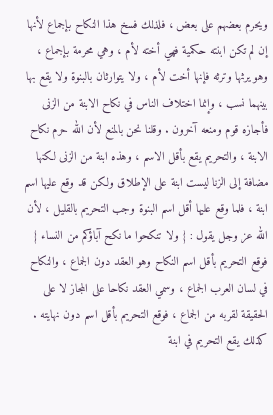ويحرم بعضهم على بعض ، فلذلك فسخ هذا النكاح بإجماع لأنها إن لم تكن ابنته حكمية فهي أخته لأم ، وهي محرمة بإجماع ، وهو يرثها وترثه فإنها أخت لأم ، ولا يتوارثان بالبنوة ولا يقع بها بينهما نسب ، وإنما اختلاف الناس في نكاح الابنة من الزنى فأجازه قوم ومنعه آخرون . وقلنا نحن بالمنع لأن الله حرم نكاح الابنة ، والتحريم يقع بأقل الاسم ، وهذه ابنة من الزنى لكنها مضافة إلى الزنا ليست ابنة على الإطلاق ولكن قد وقع عليها اسم ابنة ، فلما وقع عليها أقل اسم البنوة وجب التحريم بالقليل ، لأن الله عز وجل يقول : { ولا تنكحوا ما نكح آباؤكم من النساء } فوقع التحريم بأقل اسم النكاح وهو العقد دون الجماع ، والنكاح في لسان العرب الجماع ، وسمي العقد نكاحا على المجاز لا على الحقيقة لقربه من الجماع ، فوقع التحريم بأقل اسم دون نهايته . كذلك يقع التحريم في ابنة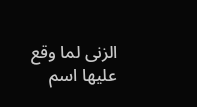الزنى لما وقع عليها اسم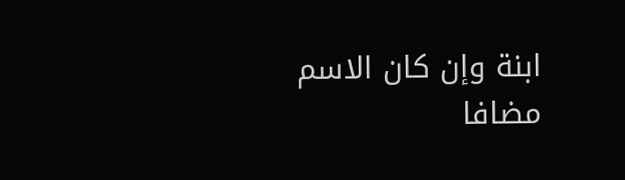ابنة وإن كان الاسم مضافا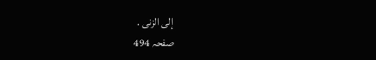إلى الزنى .
صفحہ 494